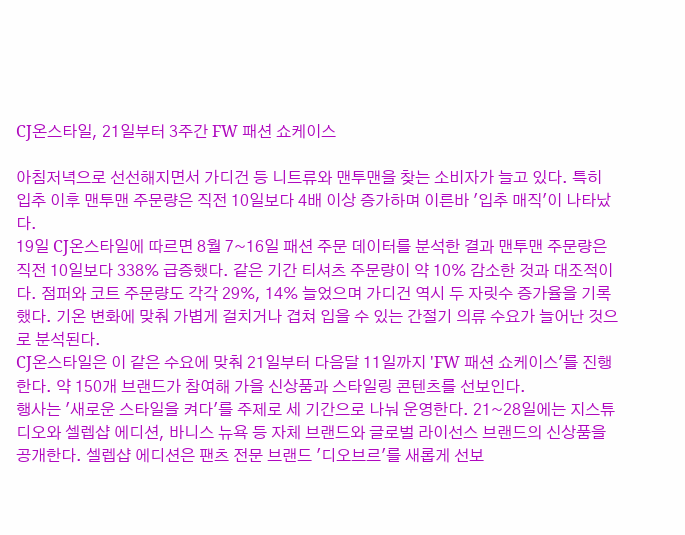CJ온스타일, 21일부터 3주간 FW 패션 쇼케이스

아침저녁으로 선선해지면서 가디건 등 니트류와 맨투맨을 찾는 소비자가 늘고 있다. 특히 입추 이후 맨투맨 주문량은 직전 10일보다 4배 이상 증가하며 이른바 '입추 매직'이 나타났다.
19일 CJ온스타일에 따르면 8월 7~16일 패션 주문 데이터를 분석한 결과 맨투맨 주문량은 직전 10일보다 338% 급증했다. 같은 기간 티셔츠 주문량이 약 10% 감소한 것과 대조적이다. 점퍼와 코트 주문량도 각각 29%, 14% 늘었으며 가디건 역시 두 자릿수 증가율을 기록했다. 기온 변화에 맞춰 가볍게 걸치거나 겹쳐 입을 수 있는 간절기 의류 수요가 늘어난 것으로 분석된다.
CJ온스타일은 이 같은 수요에 맞춰 21일부터 다음달 11일까지 'FW 패션 쇼케이스'를 진행한다. 약 150개 브랜드가 참여해 가을 신상품과 스타일링 콘텐츠를 선보인다.
행사는 '새로운 스타일을 켜다'를 주제로 세 기간으로 나눠 운영한다. 21~28일에는 지스튜디오와 셀렙샵 에디션, 바니스 뉴욕 등 자체 브랜드와 글로벌 라이선스 브랜드의 신상품을 공개한다. 셀렙샵 에디션은 팬츠 전문 브랜드 '디오브르'를 새롭게 선보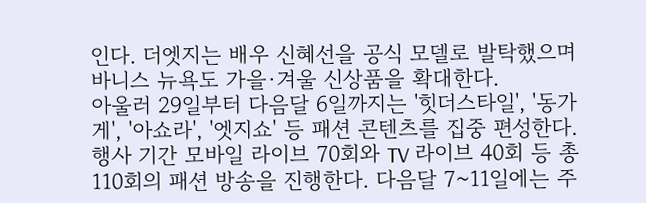인다. 더엣지는 배우 신혜선을 공식 모델로 발탁했으며 바니스 뉴욕도 가을·겨울 신상품을 확대한다.
아울러 29일부터 다음달 6일까지는 '힛더스타일', '동가게', '아쇼라', '엣지쇼' 등 패션 콘텐츠를 집중 편성한다. 행사 기간 모바일 라이브 70회와 TV 라이브 40회 등 총 110회의 패션 방송을 진행한다. 다음달 7~11일에는 주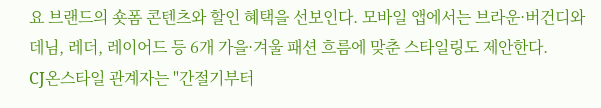요 브랜드의 숏폼 콘텐츠와 할인 혜택을 선보인다. 모바일 앱에서는 브라운·버건디와 데님, 레더, 레이어드 등 6개 가을·겨울 패션 흐름에 맞춘 스타일링도 제안한다.
CJ온스타일 관계자는 "간절기부터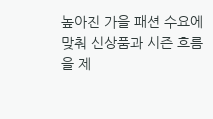높아진 가을 패션 수요에 맞춰 신상품과 시즌 흐름을 제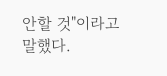안할 것"이라고 말했다.